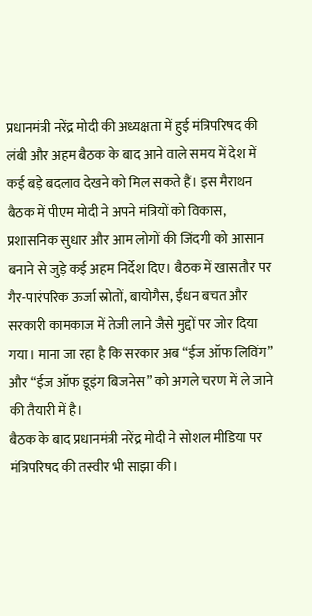प्रधानमंत्री नरेंद्र मोदी की अध्यक्षता में हुई मंत्रिपरिषद की लंबी और अहम बैठक के बाद आने वाले समय में देश में कई बड़े बदलाव देखने को मिल सकते हैं। इस मैराथन बैठक में पीएम मोदी ने अपने मंत्रियों को विकास, प्रशासनिक सुधार और आम लोगों की जिंदगी को आसान बनाने से जुड़े कई अहम निर्देश दिए। बैठक में खासतौर पर गैर-पारंपरिक ऊर्जा स्रोतों, बायोगैस, ईंधन बचत और सरकारी कामकाज में तेजी लाने जैसे मुद्दों पर जोर दिया गया। माना जा रहा है कि सरकार अब “ईज ऑफ लिविंग” और “ईज ऑफ डूइंग बिजनेस” को अगले चरण में ले जाने की तैयारी में है।
बैठक के बाद प्रधानमंत्री नरेंद्र मोदी ने सोशल मीडिया पर मंत्रिपरिषद की तस्वीर भी साझा की।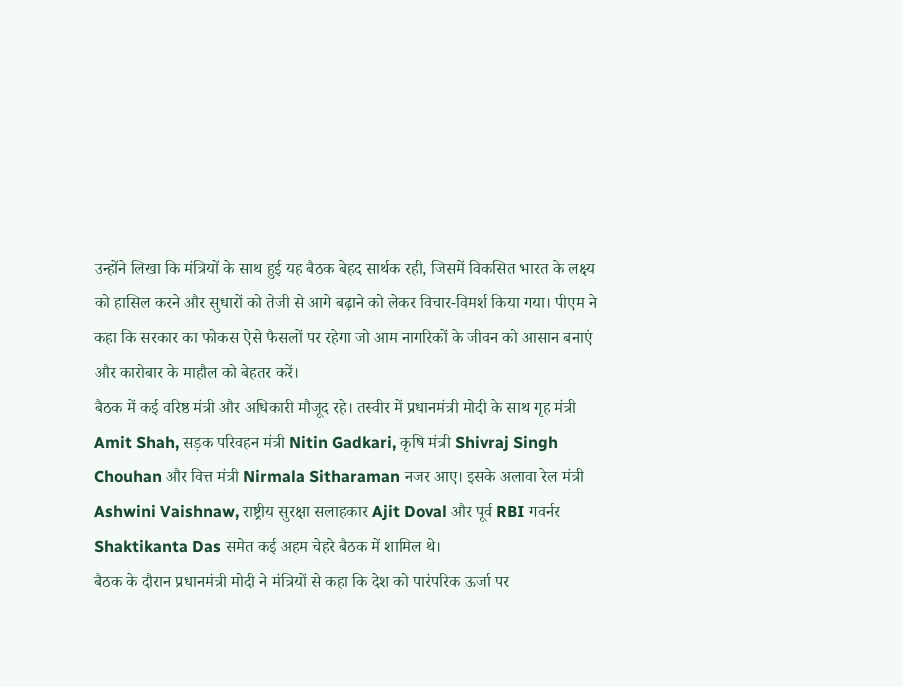उन्होंने लिखा कि मंत्रियों के साथ हुई यह बैठक बेहद सार्थक रही, जिसमें विकसित भारत के लक्ष्य को हासिल करने और सुधारों को तेजी से आगे बढ़ाने को लेकर विचार-विमर्श किया गया। पीएम ने कहा कि सरकार का फोकस ऐसे फैसलों पर रहेगा जो आम नागरिकों के जीवन को आसान बनाएं और कारोबार के माहौल को बेहतर करें।
बैठक में कई वरिष्ठ मंत्री और अधिकारी मौजूद रहे। तस्वीर में प्रधानमंत्री मोदी के साथ गृह मंत्री Amit Shah, सड़क परिवहन मंत्री Nitin Gadkari, कृषि मंत्री Shivraj Singh Chouhan और वित्त मंत्री Nirmala Sitharaman नजर आए। इसके अलावा रेल मंत्री Ashwini Vaishnaw, राष्ट्रीय सुरक्षा सलाहकार Ajit Doval और पूर्व RBI गवर्नर Shaktikanta Das समेत कई अहम चेहरे बैठक में शामिल थे।
बैठक के दौरान प्रधानमंत्री मोदी ने मंत्रियों से कहा कि देश को पारंपरिक ऊर्जा पर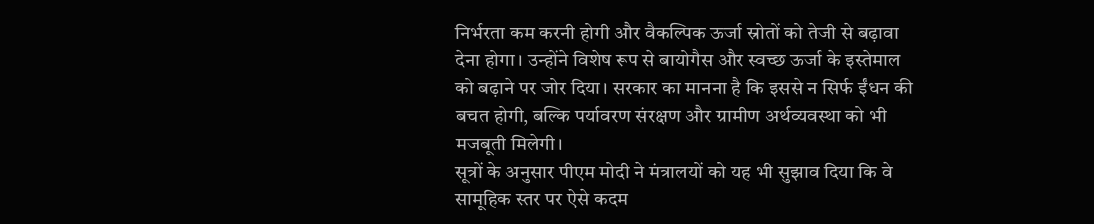निर्भरता कम करनी होगी और वैकल्पिक ऊर्जा स्रोतों को तेजी से बढ़ावा देना होगा। उन्होंने विशेष रूप से बायोगैस और स्वच्छ ऊर्जा के इस्तेमाल को बढ़ाने पर जोर दिया। सरकार का मानना है कि इससे न सिर्फ ईंधन की बचत होगी, बल्कि पर्यावरण संरक्षण और ग्रामीण अर्थव्यवस्था को भी मजबूती मिलेगी।
सूत्रों के अनुसार पीएम मोदी ने मंत्रालयों को यह भी सुझाव दिया कि वे सामूहिक स्तर पर ऐसे कदम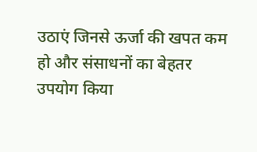उठाएं जिनसे ऊर्जा की खपत कम हो और संसाधनों का बेहतर उपयोग किया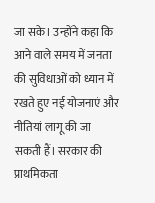जा सके। उन्होंने कहा कि आने वाले समय में जनता की सुविधाओं को ध्यान में रखते हुए नई योजनाएं और नीतियां लागू की जा सकती हैं। सरकार की प्राथमिकता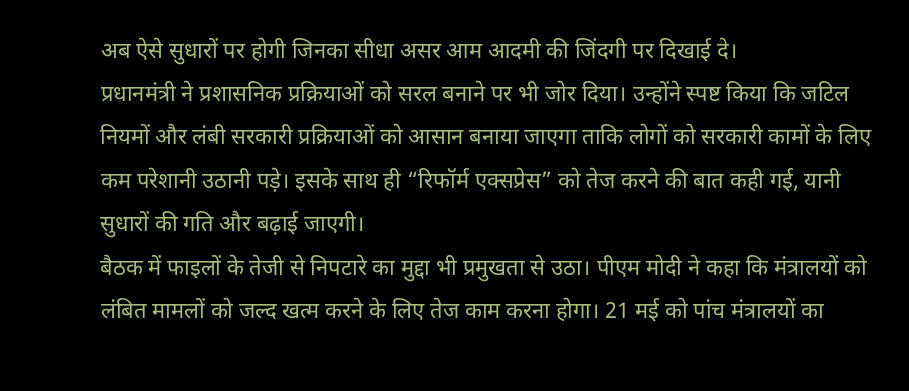अब ऐसे सुधारों पर होगी जिनका सीधा असर आम आदमी की जिंदगी पर दिखाई दे।
प्रधानमंत्री ने प्रशासनिक प्रक्रियाओं को सरल बनाने पर भी जोर दिया। उन्होंने स्पष्ट किया कि जटिल नियमों और लंबी सरकारी प्रक्रियाओं को आसान बनाया जाएगा ताकि लोगों को सरकारी कामों के लिए कम परेशानी उठानी पड़े। इसके साथ ही “रिफॉर्म एक्सप्रेस” को तेज करने की बात कही गई, यानी सुधारों की गति और बढ़ाई जाएगी।
बैठक में फाइलों के तेजी से निपटारे का मुद्दा भी प्रमुखता से उठा। पीएम मोदी ने कहा कि मंत्रालयों को लंबित मामलों को जल्द खत्म करने के लिए तेज काम करना होगा। 21 मई को पांच मंत्रालयों का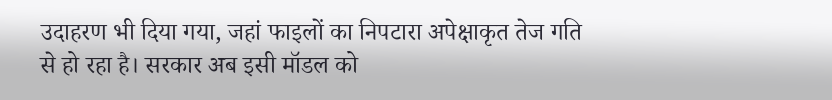उदाहरण भी दिया गया, जहां फाइलों का निपटारा अपेक्षाकृत तेज गति से हो रहा है। सरकार अब इसी मॉडल को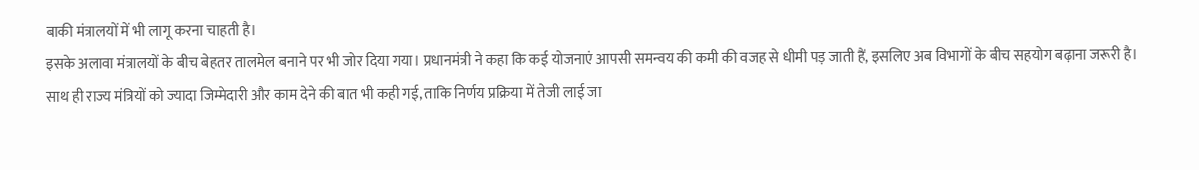बाकी मंत्रालयों में भी लागू करना चाहती है।
इसके अलावा मंत्रालयों के बीच बेहतर तालमेल बनाने पर भी जोर दिया गया। प्रधानमंत्री ने कहा कि कई योजनाएं आपसी समन्वय की कमी की वजह से धीमी पड़ जाती हैं, इसलिए अब विभागों के बीच सहयोग बढ़ाना जरूरी है। साथ ही राज्य मंत्रियों को ज्यादा जिम्मेदारी और काम देने की बात भी कही गई, ताकि निर्णय प्रक्रिया में तेजी लाई जा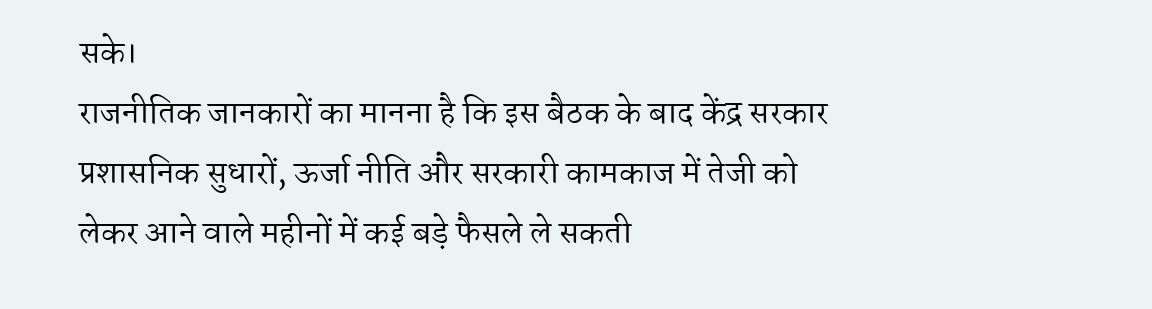सके।
राजनीतिक जानकारों का मानना है कि इस बैठक के बाद केंद्र सरकार प्रशासनिक सुधारों, ऊर्जा नीति और सरकारी कामकाज में तेजी को लेकर आने वाले महीनों में कई बड़े फैसले ले सकती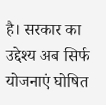है। सरकार का उद्देश्य अब सिर्फ योजनाएं घोषित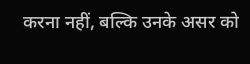करना नहीं, बल्कि उनके असर को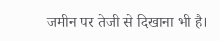जमीन पर तेजी से दिखाना भी है।